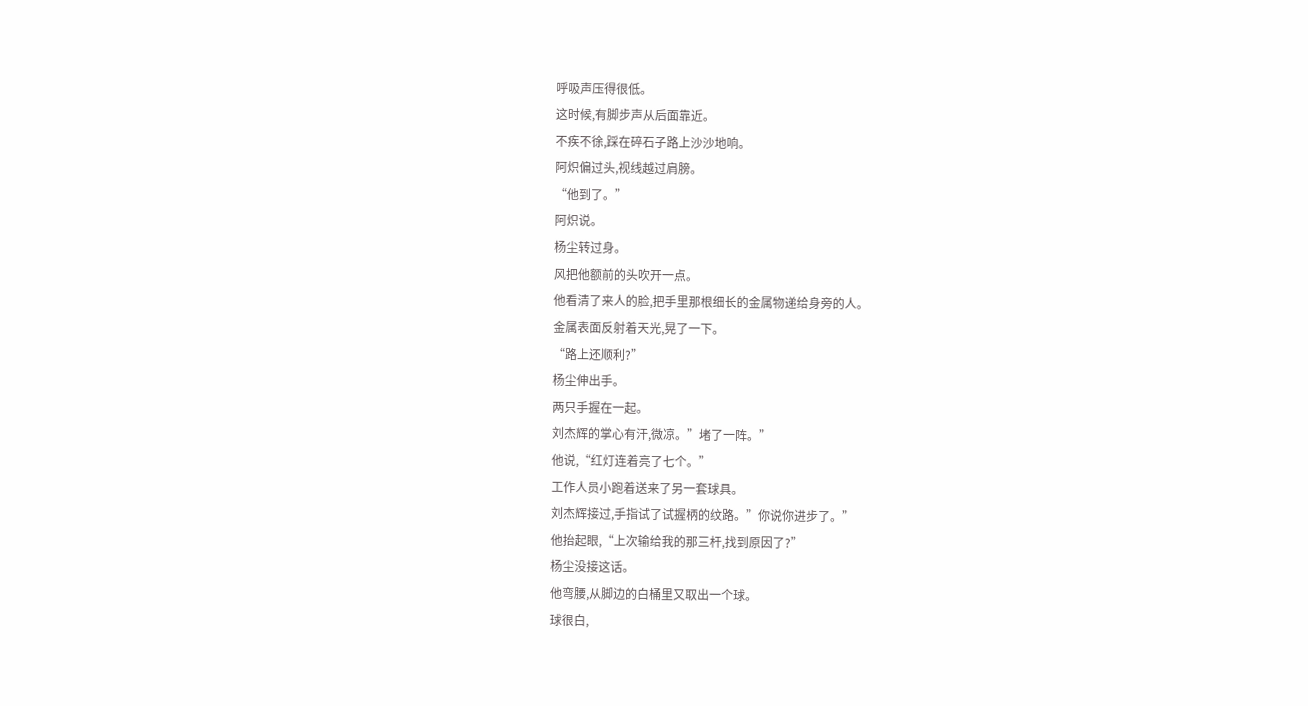呼吸声压得很低。
这时候,有脚步声从后面靠近。
不疾不徐,踩在碎石子路上沙沙地响。
阿炽偏过头,视线越过肩膀。
“他到了。”
阿炽说。
杨尘转过身。
风把他额前的头吹开一点。
他看清了来人的脸,把手里那根细长的金属物递给身旁的人。
金属表面反射着天光,晃了一下。
“路上还顺利?”
杨尘伸出手。
两只手握在一起。
刘杰辉的掌心有汗,微凉。”堵了一阵。”
他说,“红灯连着亮了七个。”
工作人员小跑着送来了另一套球具。
刘杰辉接过,手指试了试握柄的纹路。”你说你进步了。”
他抬起眼,“上次输给我的那三杆,找到原因了?”
杨尘没接这话。
他弯腰,从脚边的白桶里又取出一个球。
球很白,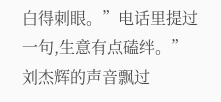白得刺眼。”电话里提过一句,生意有点磕绊。”
刘杰辉的声音飘过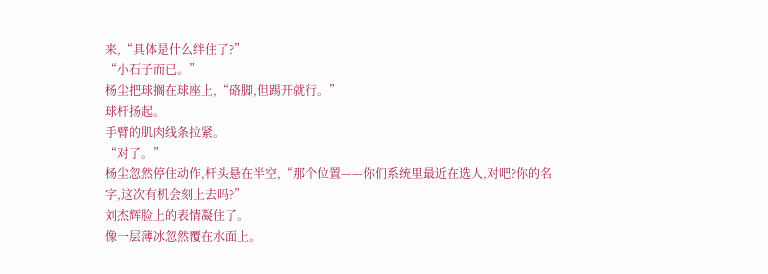来,“具体是什么绊住了?”
“小石子而已。”
杨尘把球搁在球座上,“硌脚,但踢开就行。”
球杆扬起。
手臂的肌肉线条拉紧。
“对了。”
杨尘忽然停住动作,杆头悬在半空,“那个位置——你们系统里最近在选人,对吧?你的名字,这次有机会刻上去吗?”
刘杰辉脸上的表情凝住了。
像一层薄冰忽然覆在水面上。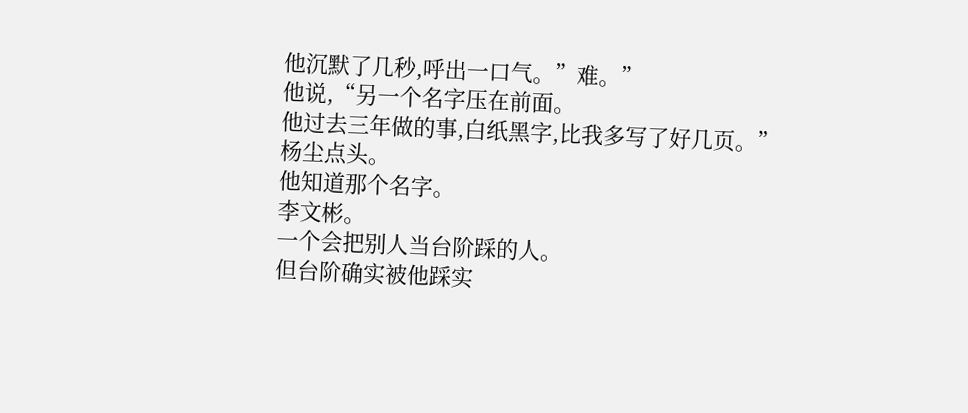他沉默了几秒,呼出一口气。”难。”
他说,“另一个名字压在前面。
他过去三年做的事,白纸黑字,比我多写了好几页。”
杨尘点头。
他知道那个名字。
李文彬。
一个会把别人当台阶踩的人。
但台阶确实被他踩实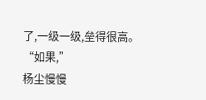了,一级一级,垒得很高。
“如果,”
杨尘慢慢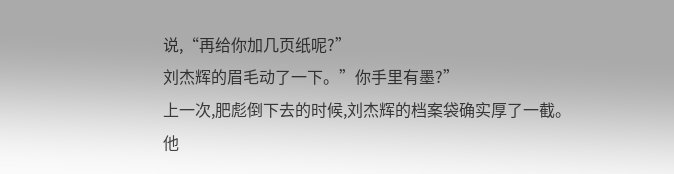说,“再给你加几页纸呢?”
刘杰辉的眉毛动了一下。”你手里有墨?”
上一次,肥彪倒下去的时候,刘杰辉的档案袋确实厚了一截。
他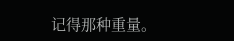记得那种重量。